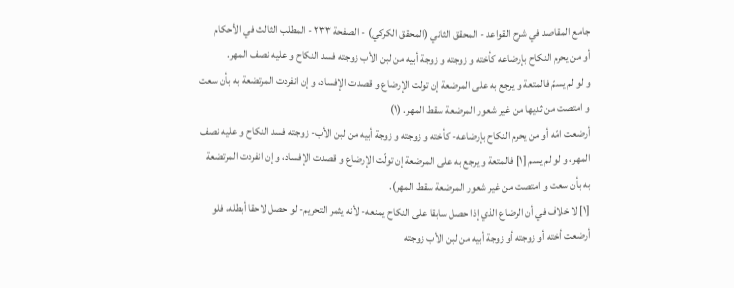جامع المقاصد في شرح القواعد - المحقق الثاني (المحقق الكركي) - الصفحة ٢٣٣ - المطلب الثالث في الأحكام
أو من يحرم النكاح بإرضاعه كأخته و زوجته و زوجة أبيه من لبن الأب زوجته فسد النكاح و عليه نصف المهر.
و لو لم يسمّ فالمتعة و يرجع به على المرضعة إن تولت الإرضاع و قصدت الإفساد، و إن انفردت المرتضعة به بأن سعت و امتصت من ثديها من غير شعور المرضعة سقط المهر. (١)
أرضعت امّه أو من يحرم النكاح بإرضاعه- كأخته و زوجته و زوجة أبيه من لبن الأب- زوجته فسد النكاح و عليه نصف المهر، و لو لم يسم [١] فالمتعة و يرجع به على المرضعة إن تولّت الإرضاع و قصدت الإفساد، و إن انفردت المرتضعة به بأن سعت و امتصت من غير شعور المرضعة سقط المهر).
[١] لا خلاف في أن الرضاع الذي إذا حصل سابقا على النكاح يمنعه- لأنه يثمر التحريم- لو حصل لاحقا أبطله، فلو أرضعت أخته أو زوجته أو زوجة أبيه من لبن الأب زوجته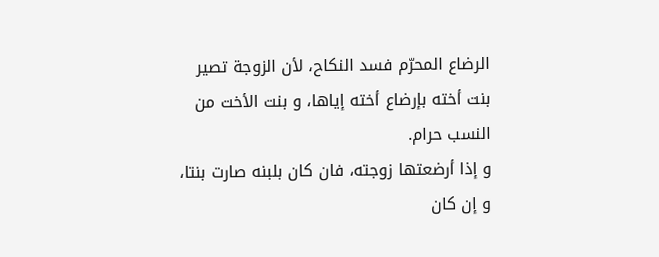الرضاع المحرّم فسد النكاح، لأن الزوجة تصير بنت أخته بإرضاع أخته إياها، و بنت الأخت من النسب حرام.
و إذا أرضعتها زوجته، فان كان بلبنه صارت بنتا، و إن كان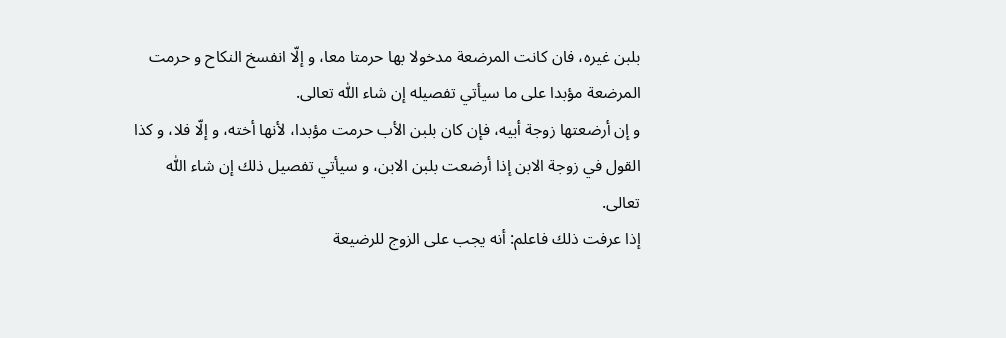بلبن غيره، فان كانت المرضعة مدخولا بها حرمتا معا، و إلّا انفسخ النكاح و حرمت المرضعة مؤبدا على ما سيأتي تفصيله إن شاء اللّٰه تعالى.
و إن أرضعتها زوجة أبيه، فإن كان بلبن الأب حرمت مؤبدا، لأنها أخته، و إلّا فلا، و كذا القول في زوجة الابن إذا أرضعت بلبن الابن، و سيأتي تفصيل ذلك إن شاء اللّٰه تعالى.
إذا عرفت ذلك فاعلم: أنه يجب على الزوج للرضيعة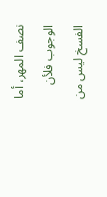نصف المهر، أما الوجوب فلأن الفسخ ليس من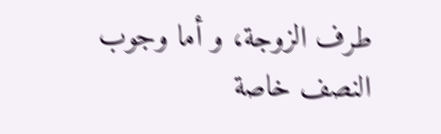طرف الزوجة، و أما وجوب النصف خاصة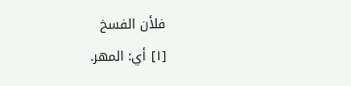فلأن الفسخ
[١] أي: المهر.